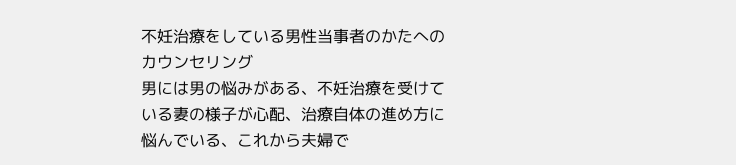不妊治療をしている男性当事者のかたへのカウンセリング
男には男の悩みがある、不妊治療を受けている妻の様子が心配、治療自体の進め方に悩んでいる、これから夫婦で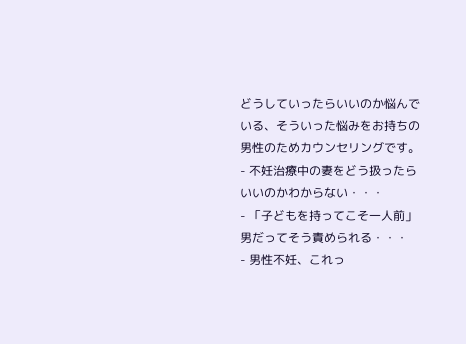どうしていったらいいのか悩んでいる、そういった悩みをお持ちの男性のためカウンセリングです。
- 不妊治療中の妻をどう扱ったらいいのかわからない・・・
- 「子どもを持ってこそ一人前」男だってそう責められる・・・
- 男性不妊、これっ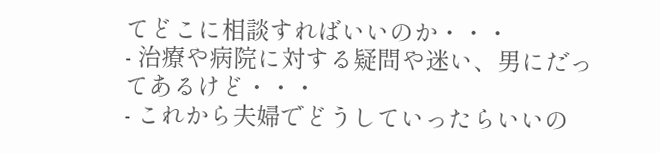てどこに相談すればいいのか・・・
- 治療や病院に対する疑問や迷い、男にだってあるけど・・・
- これから夫婦でどうしていったらいいの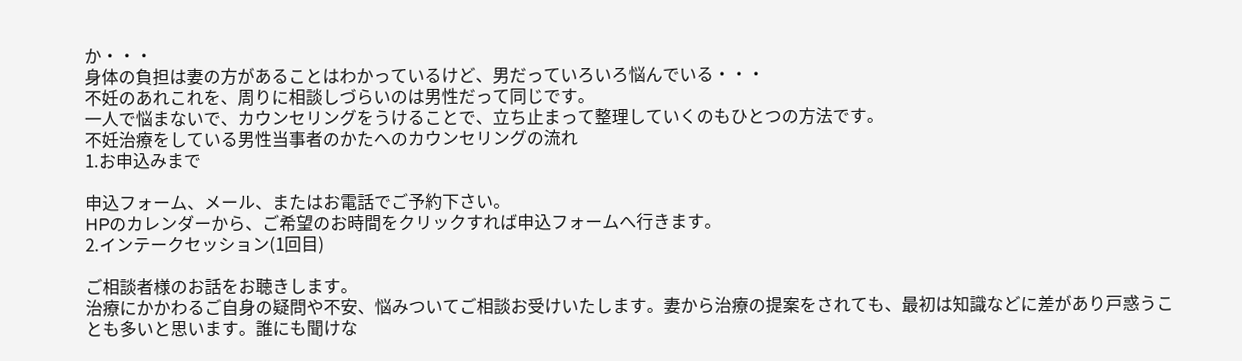か・・・
身体の負担は妻の方があることはわかっているけど、男だっていろいろ悩んでいる・・・
不妊のあれこれを、周りに相談しづらいのは男性だって同じです。
一人で悩まないで、カウンセリングをうけることで、立ち止まって整理していくのもひとつの方法です。
不妊治療をしている男性当事者のかたへのカウンセリングの流れ
1.お申込みまで

申込フォーム、メール、またはお電話でご予約下さい。
HPのカレンダーから、ご希望のお時間をクリックすれば申込フォームへ行きます。
2.インテークセッション(1回目)

ご相談者様のお話をお聴きします。
治療にかかわるご自身の疑問や不安、悩みついてご相談お受けいたします。妻から治療の提案をされても、最初は知識などに差があり戸惑うことも多いと思います。誰にも聞けな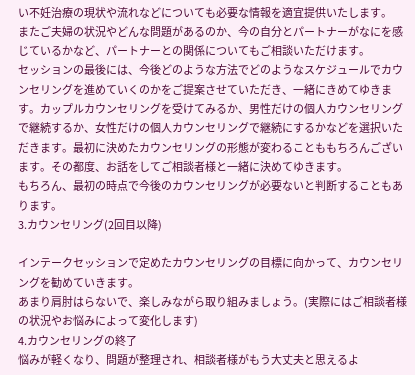い不妊治療の現状や流れなどについても必要な情報を適宜提供いたします。
またご夫婦の状況やどんな問題があるのか、今の自分とパートナーがなにを感じているかなど、パートナーとの関係についてもご相談いただけます。
セッションの最後には、今後どのような方法でどのようなスケジュールでカウンセリングを進めていくのかをご提案させていただき、一緒にきめてゆきます。カップルカウンセリングを受けてみるか、男性だけの個人カウンセリングで継続するか、女性だけの個人カウンセリングで継続にするかなどを選択いただきます。最初に決めたカウンセリングの形態が変わることももちろんございます。その都度、お話をしてご相談者様と一緒に決めてゆきます。
もちろん、最初の時点で今後のカウンセリングが必要ないと判断することもあります。
3.カウンセリング(2回目以降)

インテークセッションで定めたカウンセリングの目標に向かって、カウンセリングを勧めていきます。
あまり肩肘はらないで、楽しみながら取り組みましょう。(実際にはご相談者様の状況やお悩みによって変化します)
4.カウンセリングの終了
悩みが軽くなり、問題が整理され、相談者様がもう大丈夫と思えるよ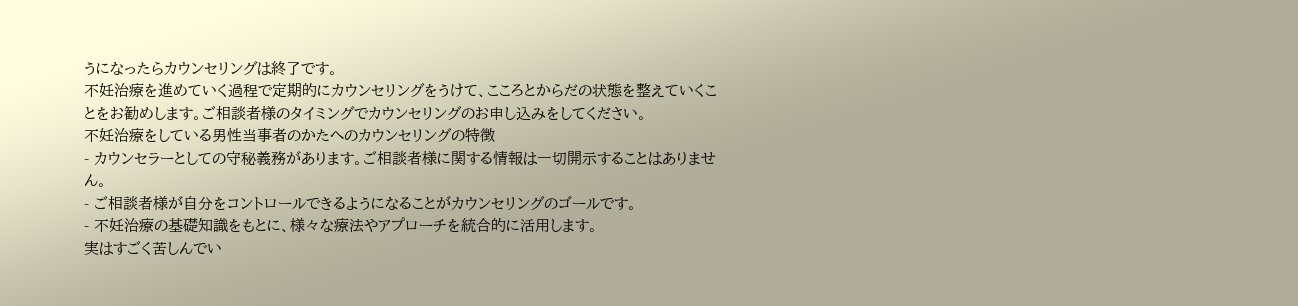うになったらカウンセリングは終了です。
不妊治療を進めていく過程で定期的にカウンセリングをうけて、こころとからだの状態を整えていくことをお勧めします。ご相談者様のタイミングでカウンセリングのお申し込みをしてください。
不妊治療をしている男性当事者のかたへのカウンセリングの特徴
- カウンセラーとしての守秘義務があります。ご相談者様に関する情報は一切開示することはありません。
- ご相談者様が自分をコントロールできるようになることがカウンセリングのゴールです。
- 不妊治療の基礎知識をもとに、様々な療法やアプローチを統合的に活用します。
実はすごく苦しんでい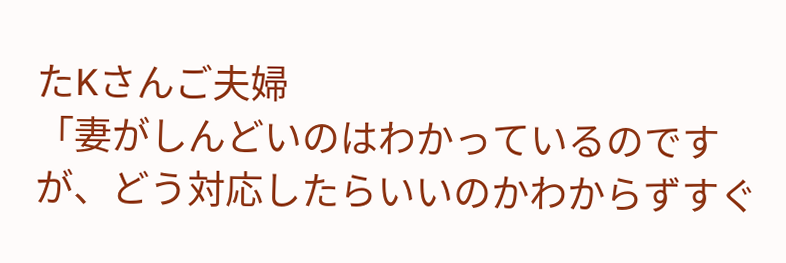たKさんご夫婦
「妻がしんどいのはわかっているのですが、どう対応したらいいのかわからずすぐ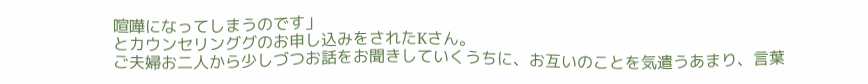喧嘩になってしまうのです」
とカウンセリンググのお申し込みをされたKさん。
ご夫婦お二人から少しづつお話をお聞きしていくうちに、お互いのことを気遣うあまり、言葉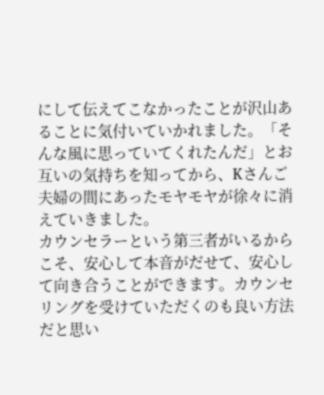にして伝えてこなかったことが沢山あることに気付いていかれました。「そんな風に思っていてくれたんだ」とお互いの気持ちを知ってから、Kさんご夫婦の間にあったモヤモヤが徐々に消えていきました。
カウンセラーという第三者がいるからこそ、安心して本音がだせて、安心して向き合うことができます。カウンセリングを受けていただくのも良い方法だと思い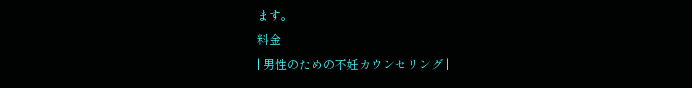ます。
料金
| 男性のための不妊カウンセリング |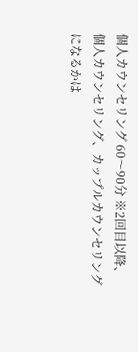個人カウンセリング 60〜90分 ※2回目以降、個人カウンセリング、カップルカウンセリングになるかは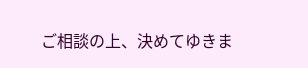ご相談の上、決めてゆきま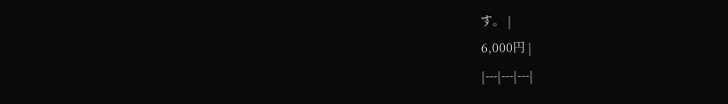す。 |
6,000円 |
|---|---|---|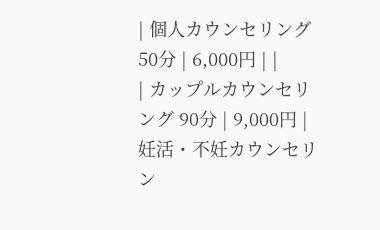| 個人カウンセリング 50分 | 6,000円 | |
| カップルカウンセリング 90分 | 9,000円 |
妊活・不妊カウンセリン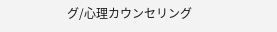グ/心理カウンセリング